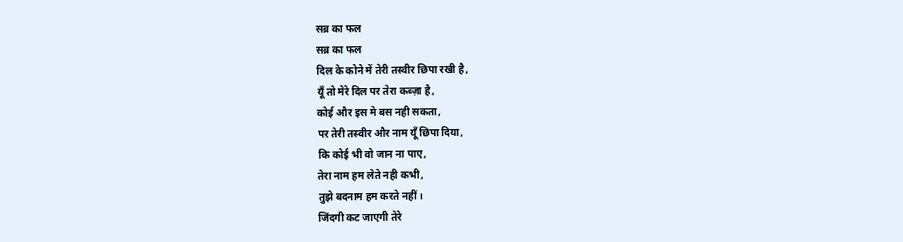सब्र का फल
सब्र का फल
दिल के कोने में तेरी तस्वीर छिपा रखी है,
यूँ तो मेरे दिल पर तेरा कब्ज़ा है,
कोई और इस मे बस नही सकता,
पर तेरी तस्वीर और नाम यूँ छिपा दिया,
कि कोई भी वो जान ना पाए,
तेरा नाम हम लेते नही कभी,
तुझे बदनाम हम करते नहीं।
जिंदगी कट जाएगी तेरे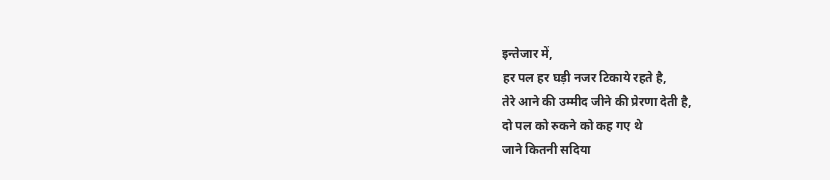इन्तेजार में,
हर पल हर घड़ी नजर टिकाये रहते है,
तेरे आने की उम्मीद जीने की प्रेरणा देती है,
दो पल को रुकने को कह गए थे
जाने कितनी सदिया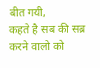बीत गयी,
कहते है सब की सब्र करने वालो को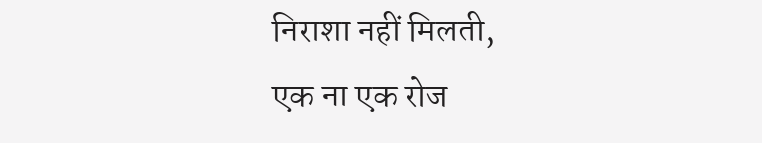निराशा नहीं मिलती,
एक ना एक रोज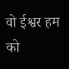वो ईश्वर हम को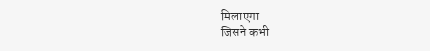मिलाएगा
जिसने कभी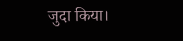जुदा किया।